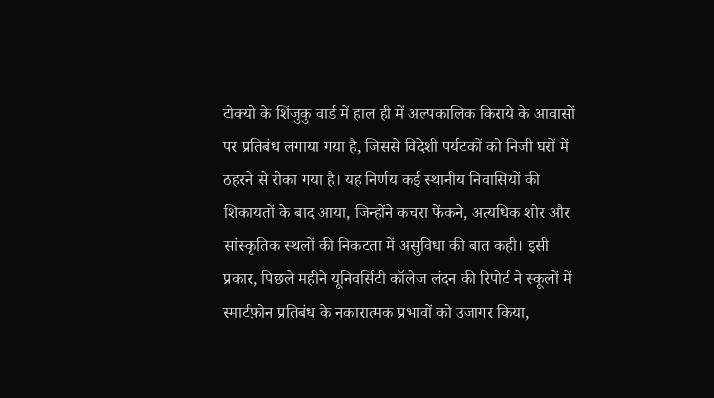टोक्यो के शिंजुकु वार्ड में हाल ही में अल्पकालिक किराये के आवासों पर प्रतिबंध लगाया गया है, जिससे विदेशी पर्यटकों को निजी घरों में ठहरने से रोका गया है। यह निर्णय कई स्थानीय निवासियों की शिकायतों के बाद आया, जिन्होंने कचरा फेंकने, अत्यधिक शोर और सांस्कृतिक स्थलों की निकटता में असुविधा की बात कही। इसी प्रकार, पिछले महीने यूनिवर्सिटी कॉलेज लंदन की रिपोर्ट ने स्कूलों में स्मार्टफ़ोन प्रतिबंध के नकारात्मक प्रभावों को उजागर किया,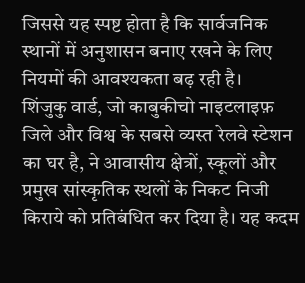जिससे यह स्पष्ट होता है कि सार्वजनिक स्थानों में अनुशासन बनाए रखने के लिए नियमों की आवश्यकता बढ़ रही है।
शिंजुकु वार्ड, जो काबुकीचो नाइटलाइफ़ जिले और विश्व के सबसे व्यस्त रेलवे स्टेशन का घर है, ने आवासीय क्षेत्रों, स्कूलों और प्रमुख सांस्कृतिक स्थलों के निकट निजी किराये को प्रतिबंधित कर दिया है। यह कदम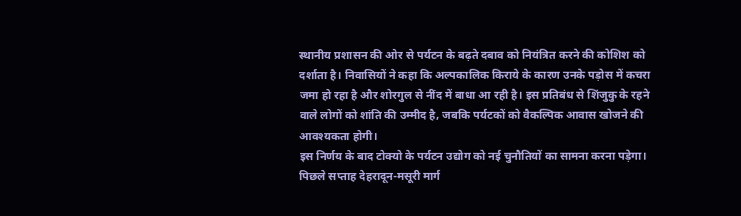स्थानीय प्रशासन की ओर से पर्यटन के बढ़ते दबाव को नियंत्रित करने की कोशिश को दर्शाता है। निवासियों ने कहा कि अल्पकालिक किराये के कारण उनके पड़ोस में कचरा जमा हो रहा है और शोरगुल से नींद में बाधा आ रही है। इस प्रतिबंध से शिंजुकु के रहने वाले लोगों को शांति की उम्मीद है, जबकि पर्यटकों को वैकल्पिक आवास खोजने की आवश्यकता होगी।
इस निर्णय के बाद टोक्यो के पर्यटन उद्योग को नई चुनौतियों का सामना करना पड़ेगा। पिछले सप्ताह देहरादून-मसूरी मार्ग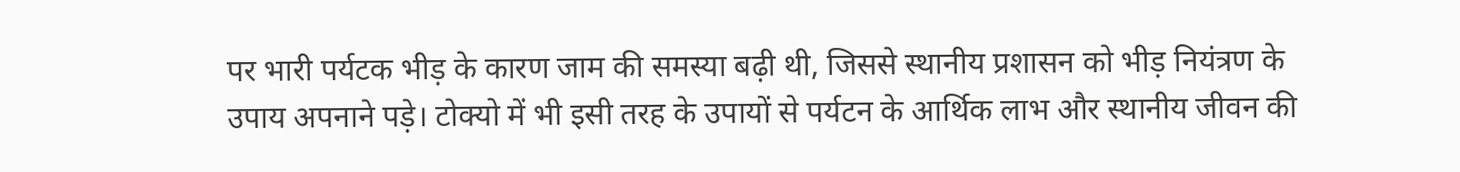पर भारी पर्यटक भीड़ के कारण जाम की समस्या बढ़ी थी, जिससे स्थानीय प्रशासन को भीड़ नियंत्रण के उपाय अपनाने पड़े। टोक्यो में भी इसी तरह के उपायों से पर्यटन के आर्थिक लाभ और स्थानीय जीवन की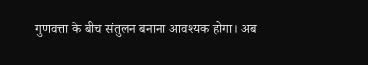गुणवत्ता के बीच संतुलन बनाना आवश्यक होगा। अब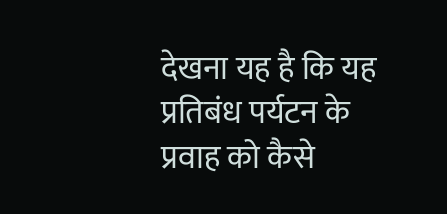देखना यह है कि यह प्रतिबंध पर्यटन के प्रवाह को कैसे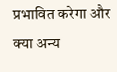प्रभावित करेगा और क्या अन्य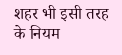शहर भी इसी तरह के नियम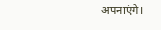अपनाएंगे।